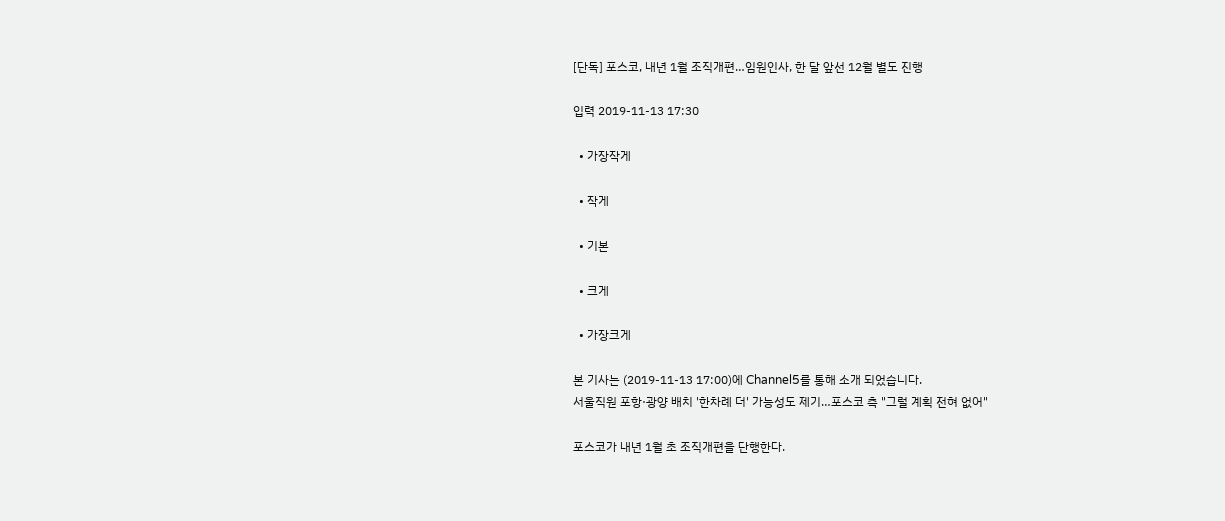[단독] 포스코, 내년 1월 조직개편…임원인사, 한 달 앞선 12월 별도 진행

입력 2019-11-13 17:30

  • 가장작게

  • 작게

  • 기본

  • 크게

  • 가장크게

본 기사는 (2019-11-13 17:00)에 Channel5를 통해 소개 되었습니다.
서울직원 포항·광양 배치 '한차례 더' 가능성도 제기…포스코 측 "그럴 계획 전혀 없어"

포스코가 내년 1월 초 조직개편을 단행한다.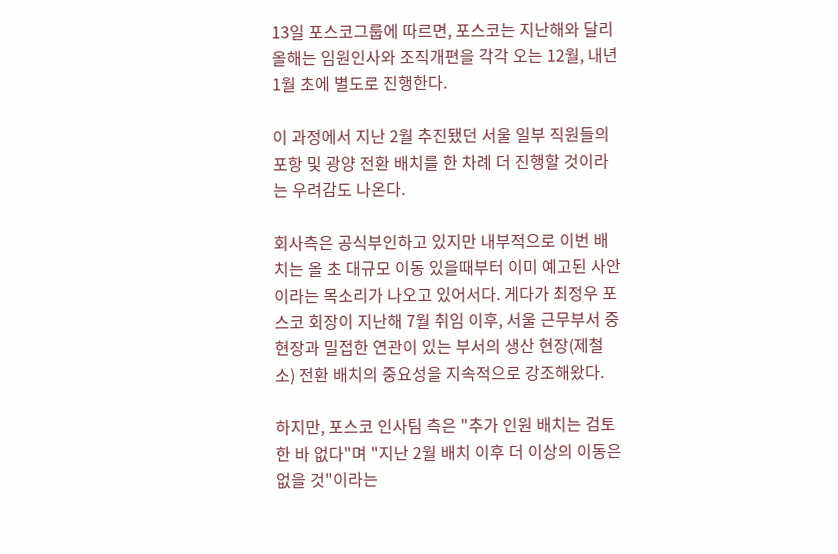13일 포스코그룹에 따르면, 포스코는 지난해와 달리 올해는 임원인사와 조직개편을 각각 오는 12월, 내년 1월 초에 별도로 진행한다.

이 과정에서 지난 2월 추진됐던 서울 일부 직원들의 포항 및 광양 전환 배치를 한 차례 더 진행할 것이라는 우려감도 나온다.

회사측은 공식부인하고 있지만 내부적으로 이번 배치는 올 초 대규모 이동 있을때부터 이미 예고된 사안이라는 목소리가 나오고 있어서다. 게다가 최정우 포스코 회장이 지난해 7월 취임 이후, 서울 근무부서 중 현장과 밀접한 연관이 있는 부서의 생산 현장(제철소) 전환 배치의 중요성을 지속적으로 강조해왔다.

하지만, 포스코 인사팀 측은 "추가 인원 배치는 검토한 바 없다"며 "지난 2월 배치 이후 더 이상의 이동은 없을 것"이라는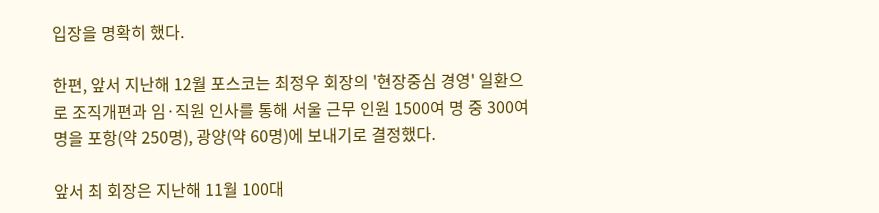입장을 명확히 했다.

한편, 앞서 지난해 12월 포스코는 최정우 회장의 '현장중심 경영' 일환으로 조직개편과 임·직원 인사를 통해 서울 근무 인원 1500여 명 중 300여명을 포항(약 250명), 광양(약 60명)에 보내기로 결정했다.

앞서 최 회장은 지난해 11월 100대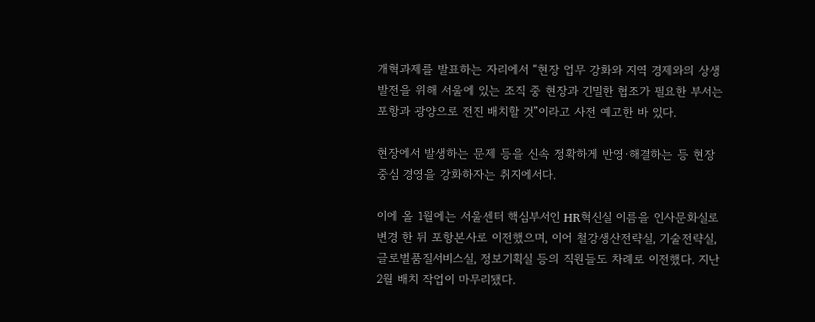개혁과제를 발표하는 자리에서 “현장 업무 강화와 지역 경제와의 상생 발전을 위해 서울에 있는 조직 중 현장과 긴밀한 협조가 필요한 부서는 포항과 광양으로 전진 배치할 것”이라고 사전 예고한 바 있다.

현장에서 발생하는 문제 등을 신속 정확하게 반영·해결하는 등 현장 중심 경영을 강화하자는 취지에서다.

이에 올 1월에는 서울센터 핵심부서인 HR혁신실 이름을 인사문화실로 변경 한 뒤 포항본사로 이전했으며, 이어 철강생산전략실, 기술전략실, 글로벌품질서비스실, 정보기획실 등의 직원들도 차례로 이전했다. 지난 2월 배치 작업이 마무리됐다.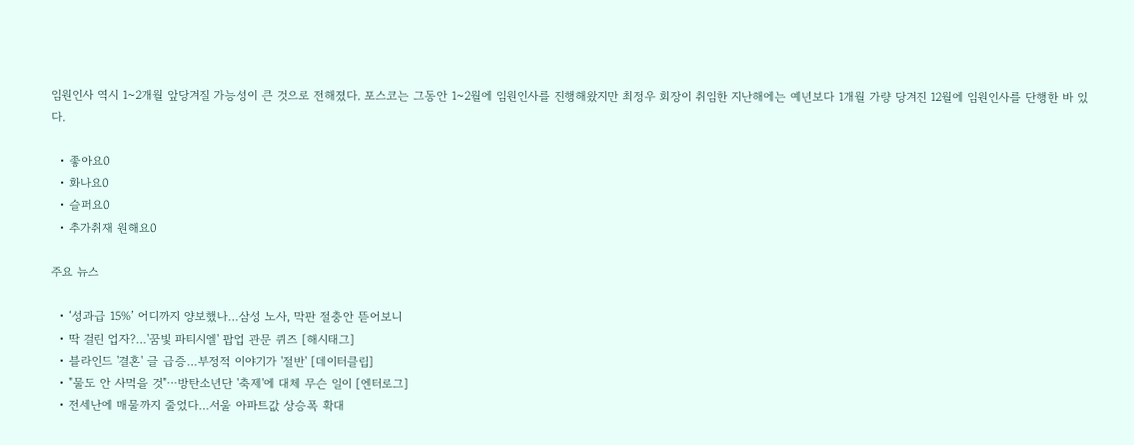임원인사 역시 1~2개월 앞당겨질 가능성이 큰 것으로 전해졌다. 포스코는 그동안 1~2월에 임원인사를 진행해왔지만 최정우 회장이 취임한 지난해에는 예년보다 1개월 가량 당겨진 12월에 임원인사를 단행한 바 있다.

  • 좋아요0
  • 화나요0
  • 슬퍼요0
  • 추가취재 원해요0

주요 뉴스

  • ‘성과급 15%’ 어디까지 양보했나…삼성 노사, 막판 절충안 뜯어보니
  • 딱 걸린 업자?…'꿈빛 파티시엘' 팝업 관문 퀴즈 [해시태그]
  • 블라인드 '결혼' 글 급증…부정적 이야기가 '절반' [데이터클립]
  • "물도 안 사먹을 것"⋯방탄소년단 '축제'에 대체 무슨 일이 [엔터로그]
  • 전세난에 매물까지 줄었다…서울 아파트값 상승폭 확대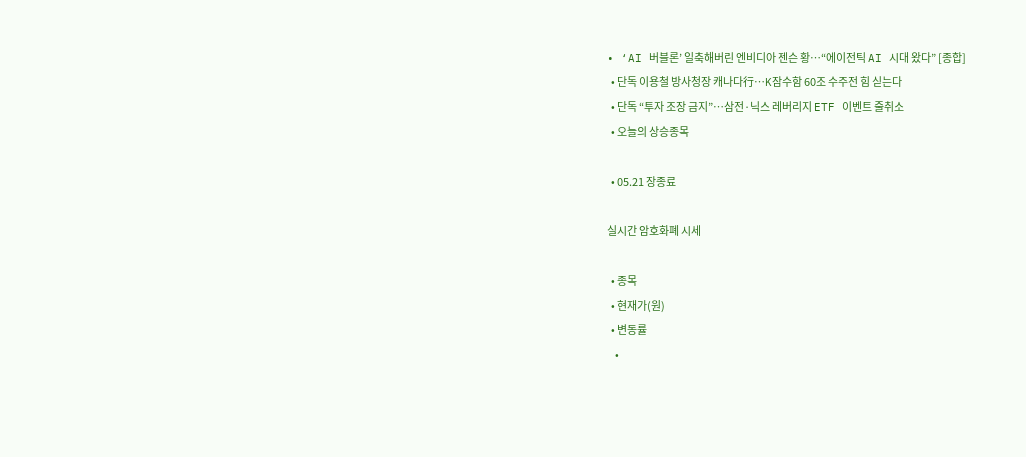• ‘AI 버블론’ 일축해버린 엔비디아 젠슨 황⋯“에이전틱 AI 시대 왔다” [종합]
  • 단독 이용철 방사청장 캐나다行…K잠수함 60조 수주전 힘 싣는다
  • 단독 “투자 조장 금지”…삼전·닉스 레버리지 ETF 이벤트 줄취소
  • 오늘의 상승종목

  • 05.21 장종료

실시간 암호화폐 시세

  • 종목
  • 현재가(원)
  • 변동률
    •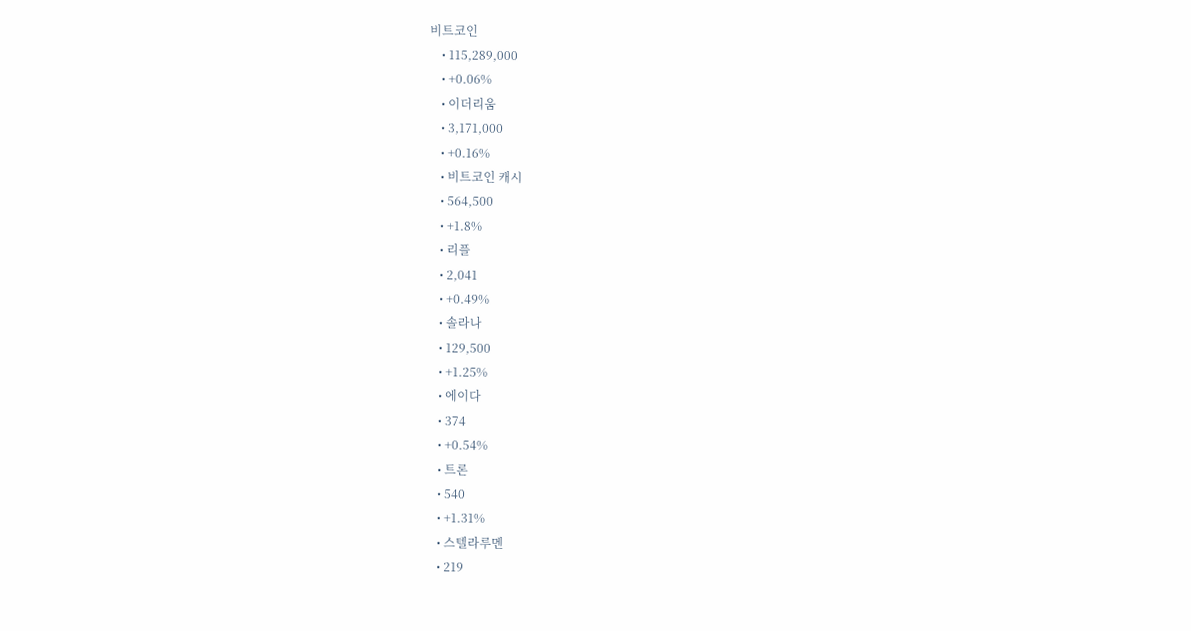비트코인
    • 115,289,000
    • +0.06%
    • 이더리움
    • 3,171,000
    • +0.16%
    • 비트코인 캐시
    • 564,500
    • +1.8%
    • 리플
    • 2,041
    • +0.49%
    • 솔라나
    • 129,500
    • +1.25%
    • 에이다
    • 374
    • +0.54%
    • 트론
    • 540
    • +1.31%
    • 스텔라루멘
    • 219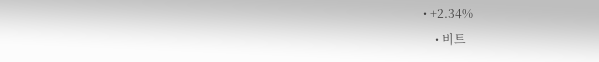• +2.34%
    • 비트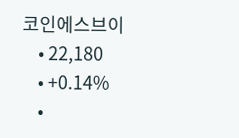코인에스브이
    • 22,180
    • +0.14%
    •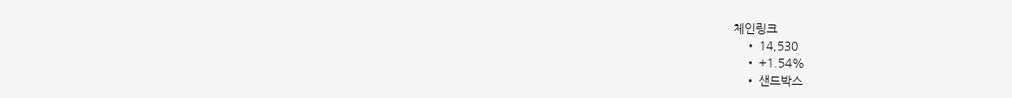체인링크
    • 14,530
    • +1.54%
    • 샌드박스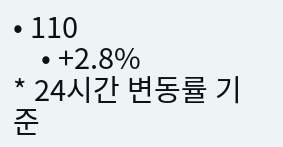• 110
    • +2.8%
* 24시간 변동률 기준